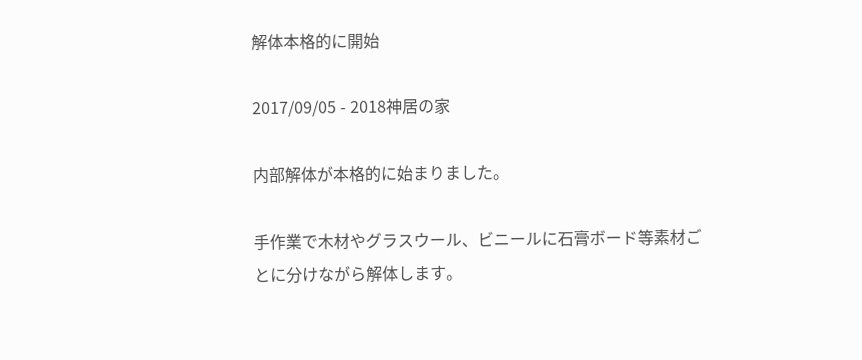解体本格的に開始

2017/09/05 - 2018神居の家

内部解体が本格的に始まりました。

手作業で木材やグラスウール、ビニールに石膏ボード等素材ごとに分けながら解体します。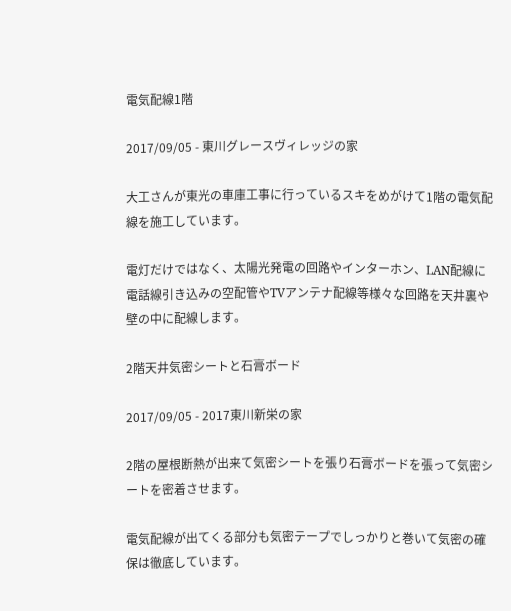電気配線1階

2017/09/05 - 東川グレースヴィレッジの家

大工さんが東光の車庫工事に行っているスキをめがけて1階の電気配線を施工しています。

電灯だけではなく、太陽光発電の回路やインターホン、LAN配線に電話線引き込みの空配管やTVアンテナ配線等様々な回路を天井裏や壁の中に配線します。

2階天井気密シートと石膏ボード

2017/09/05 - 2017東川新栄の家

2階の屋根断熱が出来て気密シートを張り石膏ボードを張って気密シートを密着させます。

電気配線が出てくる部分も気密テープでしっかりと巻いて気密の確保は徹底しています。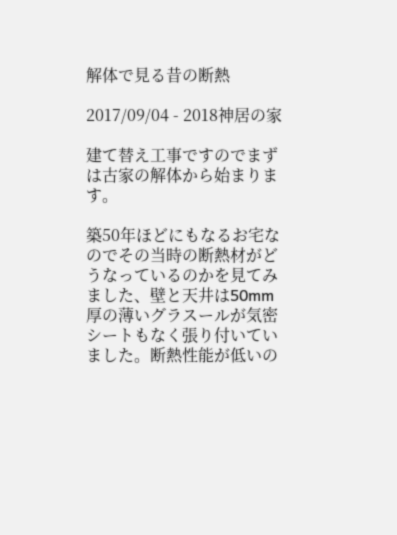解体で見る昔の断熱

2017/09/04 - 2018神居の家

建て替え工事ですのでまずは古家の解体から始まります。

築50年ほどにもなるお宅なのでその当時の断熱材がどうなっているのかを見てみました、壁と天井は50mm厚の薄いグラスールが気密シートもなく張り付いていました。断熱性能が低いの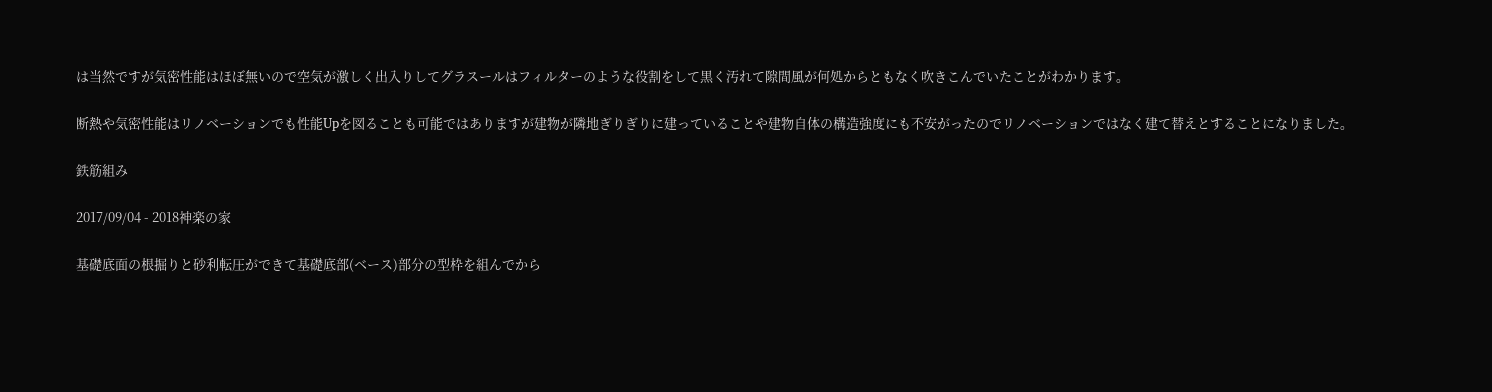は当然ですが気密性能はほぼ無いので空気が激しく出入りしてグラスールはフィルターのような役割をして黒く汚れて隙間風が何処からともなく吹きこんでいたことがわかります。

断熱や気密性能はリノベーションでも性能Upを図ることも可能ではありますが建物が隣地ぎりぎりに建っていることや建物自体の構造強度にも不安がったのでリノベーションではなく建て替えとすることになりました。

鉄筋組み

2017/09/04 - 2018神楽の家

基礎底面の根掘りと砂利転圧ができて基礎底部(ベース)部分の型枠を組んでから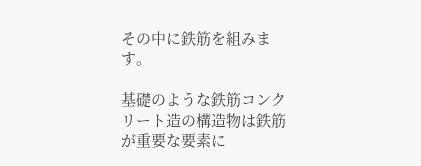その中に鉄筋を組みます。

基礎のような鉄筋コンクリート造の構造物は鉄筋が重要な要素に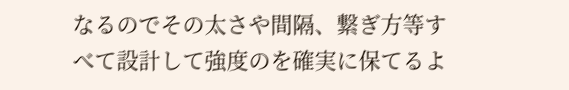なるのでその太さや間隔、繋ぎ方等すべて設計して強度のを確実に保てるよ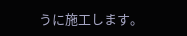うに施工します。